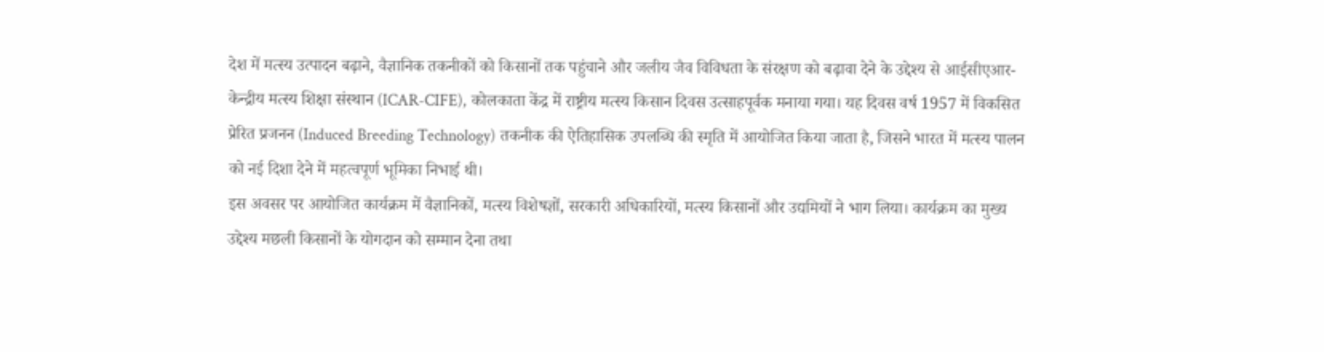देश में मत्स्य उत्पादन बढ़ाने, वैज्ञानिक तकनीकों को किसानों तक पहुंचाने और जलीय जैव विविधता के संरक्षण को बढ़ावा देने के उद्देश्य से आईसीएआर-केन्द्रीय मत्स्य शिक्षा संस्थान (ICAR-CIFE), कोलकाता केंद्र में राष्ट्रीय मत्स्य किसान दिवस उत्साहपूर्वक मनाया गया। यह दिवस वर्ष 1957 में विकसित प्रेरित प्रजनन (Induced Breeding Technology) तकनीक की ऐतिहासिक उपलब्धि की स्मृति में आयोजित किया जाता है, जिसने भारत में मत्स्य पालन को नई दिशा देने में महत्वपूर्ण भूमिका निभाई थी।
इस अवसर पर आयोजित कार्यक्रम में वैज्ञानिकों, मत्स्य विशेषज्ञों, सरकारी अधिकारियों, मत्स्य किसानों और उद्यमियों ने भाग लिया। कार्यक्रम का मुख्य उद्देश्य मछली किसानों के योगदान को सम्मान देना तथा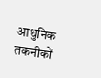आधुनिक तकनीकों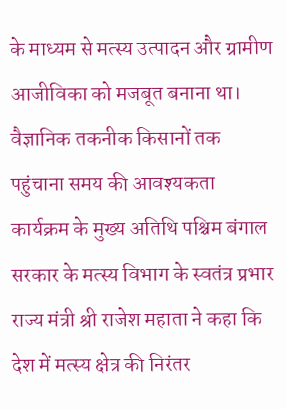के माध्यम से मत्स्य उत्पादन और ग्रामीण आजीविका को मजबूत बनाना था।
वैज्ञानिक तकनीक किसानों तक पहुंचाना समय की आवश्यकता
कार्यक्रम के मुख्य अतिथि पश्चिम बंगाल सरकार के मत्स्य विभाग के स्वतंत्र प्रभार राज्य मंत्री श्री राजेश महाता ने कहा कि देश में मत्स्य क्षेत्र की निरंतर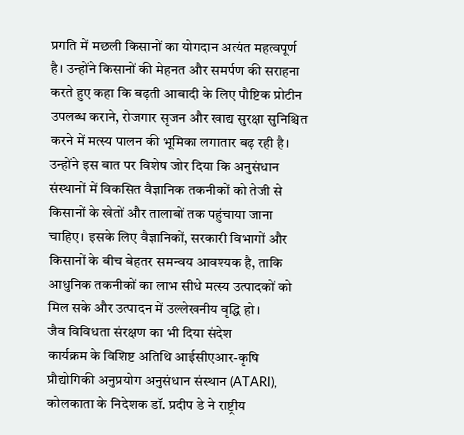प्रगति में मछली किसानों का योगदान अत्यंत महत्वपूर्ण है। उन्होंने किसानों की मेहनत और समर्पण की सराहना करते हुए कहा कि बढ़ती आबादी के लिए पौष्टिक प्रोटीन उपलब्ध कराने, रोजगार सृजन और खाद्य सुरक्षा सुनिश्चित करने में मत्स्य पालन की भूमिका लगातार बढ़ रही है।
उन्होंने इस बात पर विशेष जोर दिया कि अनुसंधान संस्थानों में विकसित वैज्ञानिक तकनीकों को तेजी से किसानों के खेतों और तालाबों तक पहुंचाया जाना चाहिए। इसके लिए वैज्ञानिकों, सरकारी विभागों और किसानों के बीच बेहतर समन्वय आवश्यक है, ताकि आधुनिक तकनीकों का लाभ सीधे मत्स्य उत्पादकों को मिल सके और उत्पादन में उल्लेखनीय वृद्धि हो।
जैव विविधता संरक्षण का भी दिया संदेश
कार्यक्रम के विशिष्ट अतिथि आईसीएआर-कृषि प्रौद्योगिकी अनुप्रयोग अनुसंधान संस्थान (ATARI), कोलकाता के निदेशक डॉ. प्रदीप डे ने राष्ट्रीय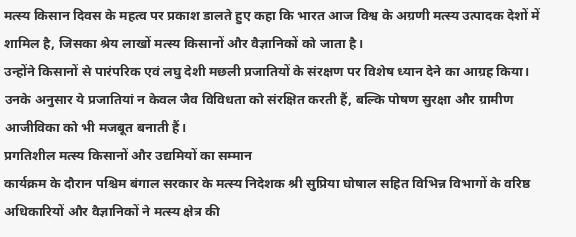मत्स्य किसान दिवस के महत्व पर प्रकाश डालते हुए कहा कि भारत आज विश्व के अग्रणी मत्स्य उत्पादक देशों में शामिल है, जिसका श्रेय लाखों मत्स्य किसानों और वैज्ञानिकों को जाता है।
उन्होंने किसानों से पारंपरिक एवं लघु देशी मछली प्रजातियों के संरक्षण पर विशेष ध्यान देने का आग्रह किया। उनके अनुसार ये प्रजातियां न केवल जैव विविधता को संरक्षित करती हैं, बल्कि पोषण सुरक्षा और ग्रामीण आजीविका को भी मजबूत बनाती हैं।
प्रगतिशील मत्स्य किसानों और उद्यमियों का सम्मान
कार्यक्रम के दौरान पश्चिम बंगाल सरकार के मत्स्य निदेशक श्री सुप्रिया घोषाल सहित विभिन्न विभागों के वरिष्ठ अधिकारियों और वैज्ञानिकों ने मत्स्य क्षेत्र की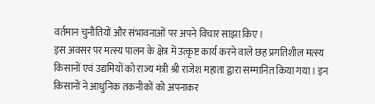वर्तमान चुनौतियों और संभावनाओं पर अपने विचार साझा किए।
इस अवसर पर मत्स्य पालन के क्षेत्र में उत्कृष्ट कार्य करने वाले छह प्रगतिशील मत्स्य किसानों एवं उद्यमियों को राज्य मंत्री श्री राजेश महाता द्वारा सम्मानित किया गया। इन किसानों ने आधुनिक तकनीकों को अपनाकर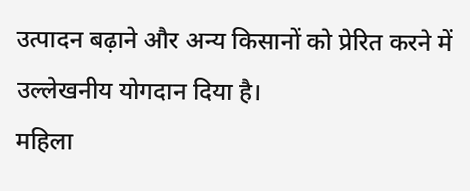उत्पादन बढ़ाने और अन्य किसानों को प्रेरित करने में उल्लेखनीय योगदान दिया है।
महिला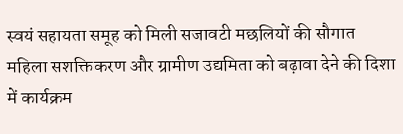स्वयं सहायता समूह को मिली सजावटी मछलियों की सौगात
महिला सशक्तिकरण और ग्रामीण उद्यमिता को बढ़ावा देने की दिशा में कार्यक्रम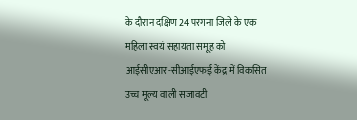के दौरान दक्षिण 24 परगना जिले के एक महिला स्वयं सहायता समूह को आईसीएआर-सीआईएफई केंद्र में विकसित उच्च मूल्य वाली सजावटी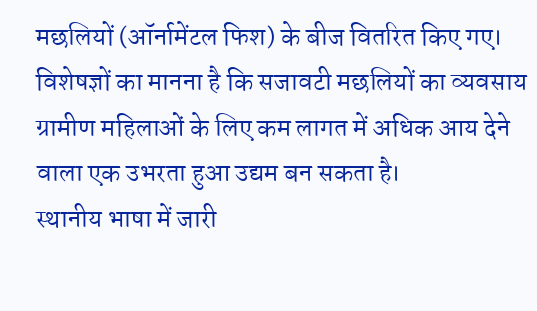मछलियों (ऑर्नामेंटल फिश) के बीज वितरित किए गए।
विशेषज्ञों का मानना है कि सजावटी मछलियों का व्यवसाय ग्रामीण महिलाओं के लिए कम लागत में अधिक आय देने वाला एक उभरता हुआ उद्यम बन सकता है।
स्थानीय भाषा में जारी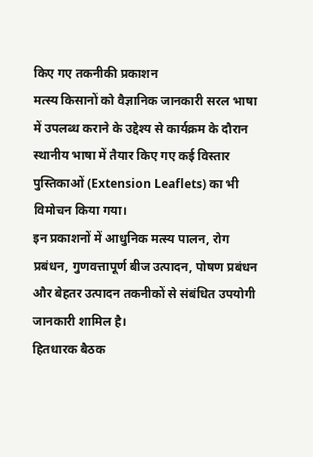किए गए तकनीकी प्रकाशन
मत्स्य किसानों को वैज्ञानिक जानकारी सरल भाषा में उपलब्ध कराने के उद्देश्य से कार्यक्रम के दौरान स्थानीय भाषा में तैयार किए गए कई विस्तार पुस्तिकाओं (Extension Leaflets) का भी विमोचन किया गया।
इन प्रकाशनों में आधुनिक मत्स्य पालन, रोग प्रबंधन, गुणवत्तापूर्ण बीज उत्पादन, पोषण प्रबंधन और बेहतर उत्पादन तकनीकों से संबंधित उपयोगी जानकारी शामिल है।
हितधारक बैठक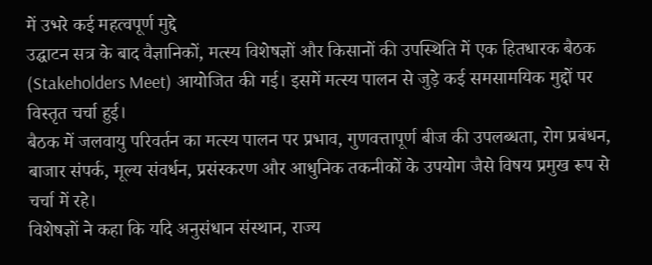में उभरे कई महत्वपूर्ण मुद्दे
उद्घाटन सत्र के बाद वैज्ञानिकों, मत्स्य विशेषज्ञों और किसानों की उपस्थिति में एक हितधारक बैठक (Stakeholders Meet) आयोजित की गई। इसमें मत्स्य पालन से जुड़े कई समसामयिक मुद्दों पर विस्तृत चर्चा हुई।
बैठक में जलवायु परिवर्तन का मत्स्य पालन पर प्रभाव, गुणवत्तापूर्ण बीज की उपलब्धता, रोग प्रबंधन, बाजार संपर्क, मूल्य संवर्धन, प्रसंस्करण और आधुनिक तकनीकों के उपयोग जैसे विषय प्रमुख रूप से चर्चा में रहे।
विशेषज्ञों ने कहा कि यदि अनुसंधान संस्थान, राज्य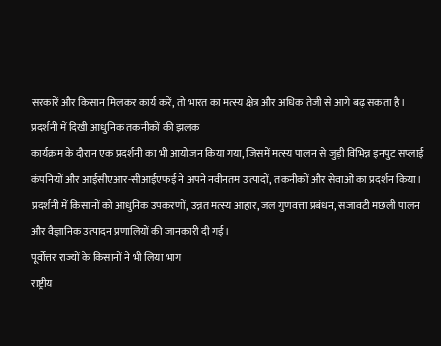सरकारें और किसान मिलकर कार्य करें, तो भारत का मत्स्य क्षेत्र और अधिक तेजी से आगे बढ़ सकता है।
प्रदर्शनी में दिखी आधुनिक तकनीकों की झलक
कार्यक्रम के दौरान एक प्रदर्शनी का भी आयोजन किया गया, जिसमें मत्स्य पालन से जुड़ी विभिन्न इनपुट सप्लाई कंपनियों और आईसीएआर-सीआईएफई ने अपने नवीनतम उत्पादों, तकनीकों और सेवाओं का प्रदर्शन किया।
प्रदर्शनी में किसानों को आधुनिक उपकरणों, उन्नत मत्स्य आहार, जल गुणवत्ता प्रबंधन, सजावटी मछली पालन और वैज्ञानिक उत्पादन प्रणालियों की जानकारी दी गई।
पूर्वोत्तर राज्यों के किसानों ने भी लिया भाग
राष्ट्रीय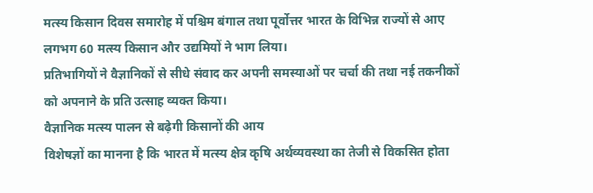मत्स्य किसान दिवस समारोह में पश्चिम बंगाल तथा पूर्वोत्तर भारत के विभिन्न राज्यों से आए लगभग 60 मत्स्य किसान और उद्यमियों ने भाग लिया।
प्रतिभागियों ने वैज्ञानिकों से सीधे संवाद कर अपनी समस्याओं पर चर्चा की तथा नई तकनीकों को अपनाने के प्रति उत्साह व्यक्त किया।
वैज्ञानिक मत्स्य पालन से बढ़ेगी किसानों की आय
विशेषज्ञों का मानना है कि भारत में मत्स्य क्षेत्र कृषि अर्थव्यवस्था का तेजी से विकसित होता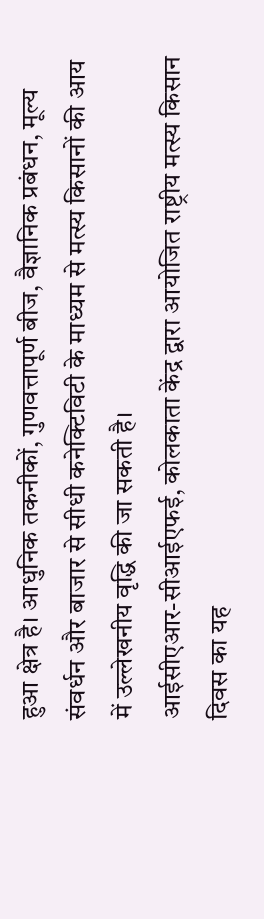हुआ क्षेत्र है। आधुनिक तकनीकों, गुणवत्तापूर्ण बीज, वैज्ञानिक प्रबंधन, मूल्य संवर्धन और बाजार से सीधी कनेक्टिविटी के माध्यम से मत्स्य किसानों की आय में उल्लेखनीय वृद्धि की जा सकती है।
आईसीएआर-सीआईएफई, कोलकाता केंद्र द्वारा आयोजित राष्ट्रीय मत्स्य किसान दिवस का यह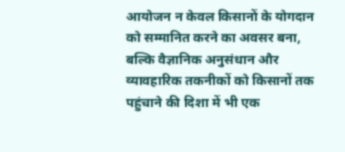आयोजन न केवल किसानों के योगदान को सम्मानित करने का अवसर बना, बल्कि वैज्ञानिक अनुसंधान और व्यावहारिक तकनीकों को किसानों तक पहुंचाने की दिशा में भी एक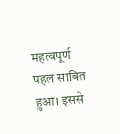महत्वपूर्ण पहल साबित हुआ। इससे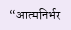“आत्मनिर्भर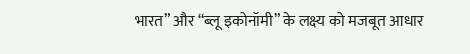भारत” और “ब्लू इकोनॉमी” के लक्ष्य को मजबूत आधार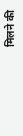मिलने की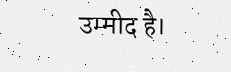उम्मीद है।